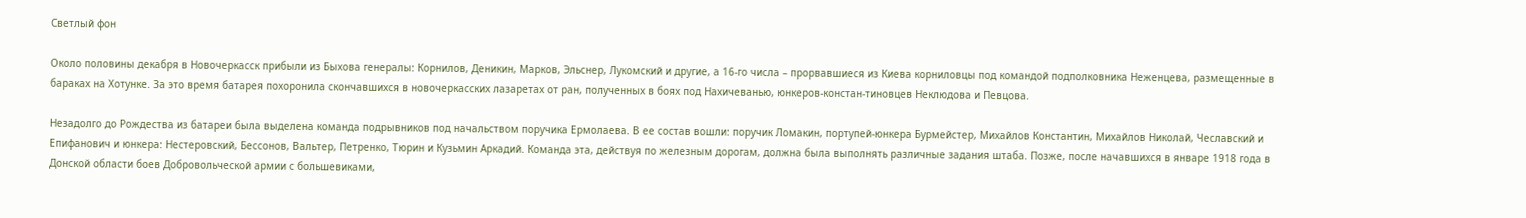Светлый фон

Около половины декабря в Новочеркасск прибыли из Быхова генералы: Корнилов, Деникин, Марков, Эльснер, Лукомский и другие, а 16-го числа – прорвавшиеся из Киева корниловцы под командой подполковника Неженцева, размещенные в бараках на Хотунке. За это время батарея похоронила скончавшихся в новочеркасских лазаретах от ран, полученных в боях под Нахичеванью, юнкеров-констан-тиновцев Неклюдова и Певцова.

Незадолго до Рождества из батареи была выделена команда подрывников под начальством поручика Ермолаева. В ее состав вошли: поручик Ломакин, портупей-юнкера Бурмейстер, Михайлов Константин, Михайлов Николай, Чеславский и Епифанович и юнкера: Нестеровский, Бессонов, Вальтер, Петренко, Тюрин и Кузьмин Аркадий. Команда эта, действуя по железным дорогам, должна была выполнять различные задания штаба. Позже, после начавшихся в январе 1918 года в Донской области боев Добровольческой армии с большевиками,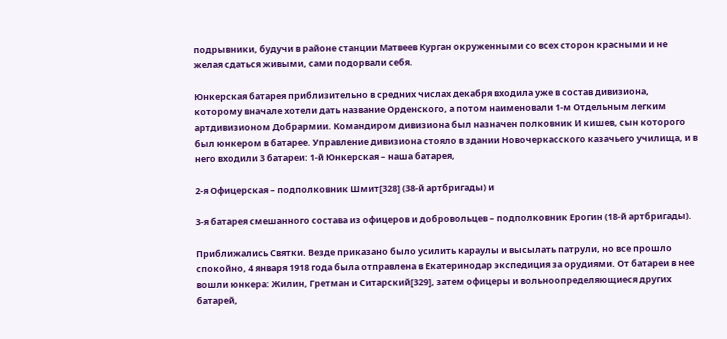подрывники, будучи в районе станции Матвеев Курган окруженными со всех сторон красными и не желая сдаться живыми, сами подорвали себя.

Юнкерская батарея приблизительно в средних числах декабря входила уже в состав дивизиона, которому вначале хотели дать название Орденского, а потом наименовали 1-м Отдельным легким артдивизионом Добрармии. Командиром дивизиона был назначен полковник И кишев, сын которого был юнкером в батарее. Управление дивизиона стояло в здании Новочеркасского казачьего училища, и в него входили 3 батареи: 1-й Юнкерская – наша батарея,

2-я Офицерская – подполковник Шмит[328] (38-й артбригады) и

3-я батарея смешанного состава из офицеров и добровольцев – подполковник Ерогин (18-й артбригады).

Приближались Святки. Везде приказано было усилить караулы и высылать патрули, но все прошло спокойно, 4 января 1918 года была отправлена в Екатеринодар экспедиция за орудиями. От батареи в нее вошли юнкера: Жилин, Гретман и Ситарский[329], затем офицеры и вольноопределяющиеся других батарей,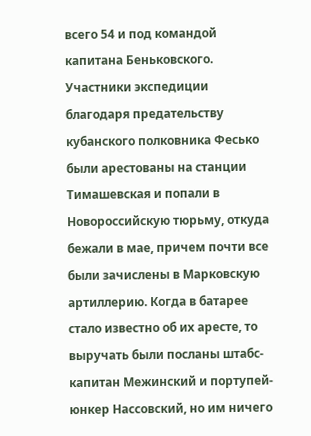всего 54 и под командой капитана Беньковского. Участники экспедиции благодаря предательству кубанского полковника Фесько были арестованы на станции Тимашевская и попали в Новороссийскую тюрьму, откуда бежали в мае, причем почти все были зачислены в Марковскую артиллерию. Когда в батарее стало известно об их аресте, то выручать были посланы штабс-капитан Межинский и портупей-юнкер Нассовский, но им ничего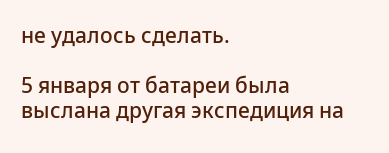не удалось сделать.

5 января от батареи была выслана другая экспедиция на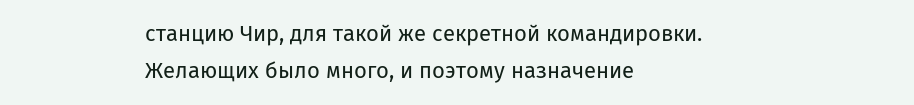станцию Чир, для такой же секретной командировки. Желающих было много, и поэтому назначение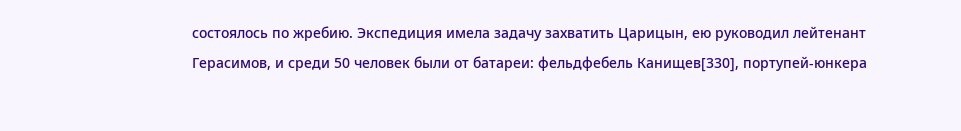состоялось по жребию. Экспедиция имела задачу захватить Царицын, ею руководил лейтенант Герасимов, и среди 50 человек были от батареи: фельдфебель Канищев[330], портупей-юнкера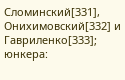Сломинский[331], Онихимовский[332] и Гавриленко[333]; юнкера: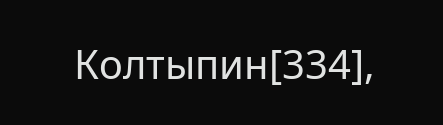Колтыпин[334],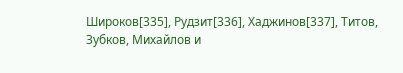Широков[335], Рудзит[336], Хаджинов[337], Титов, Зубков, Михайлов и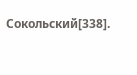Сокольский[338].